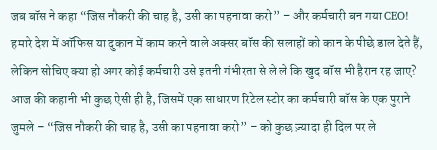जब बॉस ने कहा “जिस नौकरी की चाह है, उसी का पहनावा करो” – और कर्मचारी बन गया CEO!
हमारे देश में ऑफिस या दुकान में काम करने वाले अक्सर बॉस की सलाहों को कान के पीछे डाल देते हैं, लेकिन सोचिए क्या हो अगर कोई कर्मचारी उसे इतनी गंभीरता से ले ले कि खुद बॉस भी हैरान रह जाए? आज की कहानी भी कुछ ऐसी ही है, जिसमें एक साधारण रिटेल स्टोर का कर्मचारी बॉस के एक पुराने जुमले – “जिस नौकरी की चाह है, उसी का पहनावा करो” – को कुछ ज़्यादा ही दिल पर ले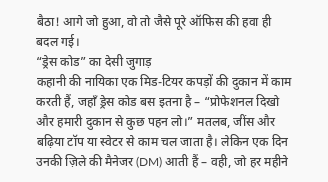बैठा! आगे जो हुआ, वो तो जैसे पूरे ऑफिस की हवा ही बदल गई।
“ड्रेस कोड” का देसी जुगाड़
कहानी की नायिका एक मिड-टियर कपड़ों की दुकान में काम करती हैं, जहाँ ड्रेस कोड बस इतना है – “प्रोफेशनल दिखो और हमारी दुकान से कुछ पहन लो।” मतलब, जींस और बढ़िया टॉप या स्वेटर से काम चल जाता है। लेकिन एक दिन उनकी ज़िले की मैनेजर (DM) आती हैं – वही, जो हर महीने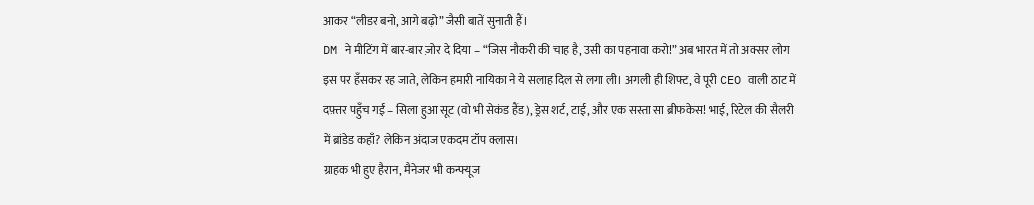आकर “लीडर बनो, आगे बढ़ो” जैसी बातें सुनाती हैं।
DM ने मीटिंग में बार-बार ज़ोर दे दिया – “जिस नौकरी की चाह है, उसी का पहनावा करो!” अब भारत में तो अक्सर लोग इस पर हँसकर रह जाते, लेकिन हमारी नायिका ने ये सलाह दिल से लगा ली। अगली ही शिफ्ट, वे पूरी CEO वाली ठाट में दफ़्तर पहुँच गईं – सिला हुआ सूट (वो भी सेकंड हैंड), ड्रेस शर्ट, टाई, और एक सस्ता सा ब्रीफकेस! भाई, रिटेल की सैलरी में ब्रांडेड कहाँ? लेकिन अंदाज एकदम टॉप क्लास।
ग्राहक भी हुए हैरान, मैनेजर भी कन्फ्यूज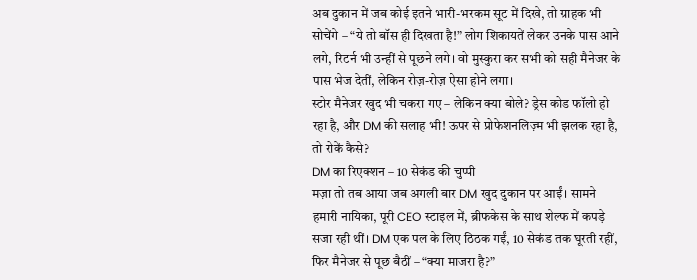अब दुकान में जब कोई इतने भारी-भरकम सूट में दिखे, तो ग्राहक भी सोचेंगे – “ये तो बॉस ही दिखता है!” लोग शिकायतें लेकर उनके पास आने लगे, रिटर्न भी उन्हीं से पूछने लगे। वो मुस्कुरा कर सभी को सही मैनेजर के पास भेज देतीं, लेकिन रोज़-रोज़ ऐसा होने लगा।
स्टोर मैनेजर खुद भी चकरा गए – लेकिन क्या बोले? ड्रेस कोड फॉलो हो रहा है, और DM की सलाह भी! ऊपर से प्रोफेशनलिज़्म भी झलक रहा है, तो रोकें कैसे?
DM का रिएक्शन – 10 सेकंड की चुप्पी
मज़ा तो तब आया जब अगली बार DM खुद दुकान पर आईं। सामने हमारी नायिका, पूरी CEO स्टाइल में, ब्रीफकेस के साथ शेल्फ में कपड़े सजा रही थीं। DM एक पल के लिए ठिठक गईं, 10 सेकंड तक घूरती रहीं, फिर मैनेजर से पूछ बैठीं – “क्या माजरा है?”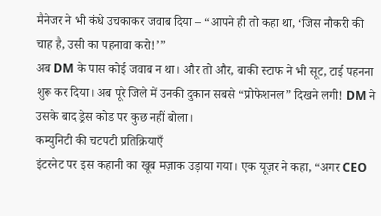मैनेजर ने भी कंधे उचकाकर जवाब दिया – “आपने ही तो कहा था, ‘जिस नौकरी की चाह है, उसी का पहनावा करो!’”
अब DM के पास कोई जवाब न था। और तो और, बाकी स्टाफ ने भी सूट, टाई पहनना शुरू कर दिया। अब पूरे जिले में उनकी दुकान सबसे “प्रोफेशनल” दिखने लगी! DM ने उसके बाद ड्रेस कोड पर कुछ नहीं बोला।
कम्युनिटी की चटपटी प्रतिक्रियाएँ
इंटरनेट पर इस कहानी का खूब मज़ाक उड़ाया गया। एक यूज़र ने कहा, “अगर CEO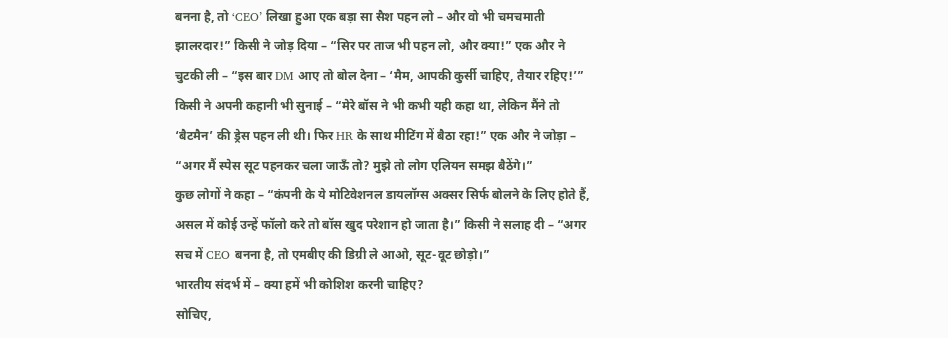बनना है, तो ‘CEO’ लिखा हुआ एक बड़ा सा सैश पहन लो – और वो भी चमचमाती झालरदार!” किसी ने जोड़ दिया – “सिर पर ताज भी पहन लो, और क्या!” एक और ने चुटकी ली – “इस बार DM आए तो बोल देना – ‘मैम, आपकी कुर्सी चाहिए, तैयार रहिए!’”
किसी ने अपनी कहानी भी सुनाई – “मेरे बॉस ने भी कभी यही कहा था, लेकिन मैंने तो ‘बैटमैन’ की ड्रेस पहन ली थी। फिर HR के साथ मीटिंग में बैठा रहा!” एक और ने जोड़ा – “अगर मैं स्पेस सूट पहनकर चला जाऊँ तो? मुझे तो लोग एलियन समझ बैठेंगे।”
कुछ लोगों ने कहा – “कंपनी के ये मोटिवेशनल डायलॉग्स अक्सर सिर्फ बोलने के लिए होते हैं, असल में कोई उन्हें फॉलो करे तो बॉस खुद परेशान हो जाता है।” किसी ने सलाह दी – “अगर सच में CEO बनना है, तो एमबीए की डिग्री ले आओ, सूट-वूट छोड़ो।”
भारतीय संदर्भ में – क्या हमें भी कोशिश करनी चाहिए?
सोचिए,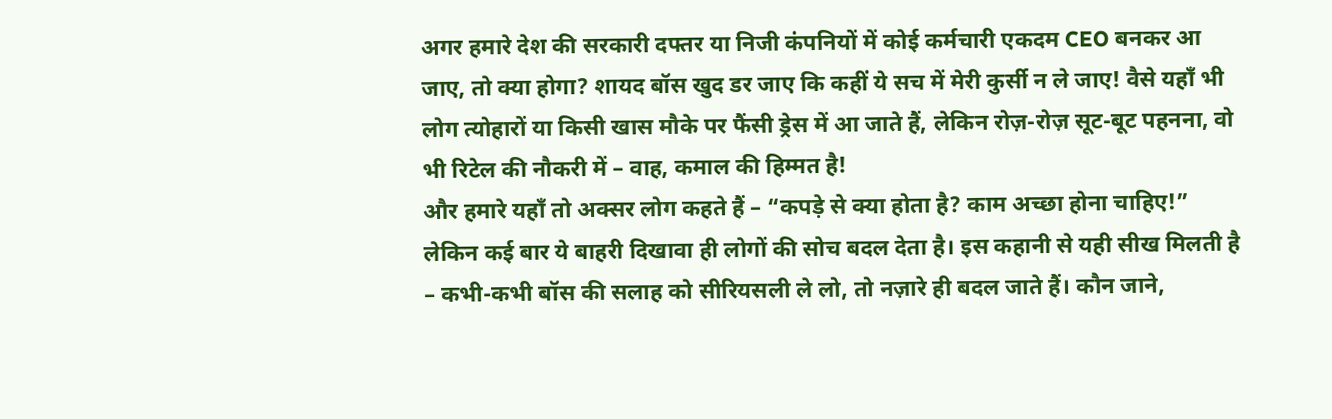अगर हमारे देश की सरकारी दफ्तर या निजी कंपनियों में कोई कर्मचारी एकदम CEO बनकर आ जाए, तो क्या होगा? शायद बॉस खुद डर जाए कि कहीं ये सच में मेरी कुर्सी न ले जाए! वैसे यहाँ भी लोग त्योहारों या किसी खास मौके पर फैंसी ड्रेस में आ जाते हैं, लेकिन रोज़-रोज़ सूट-बूट पहनना, वो भी रिटेल की नौकरी में – वाह, कमाल की हिम्मत है!
और हमारे यहाँ तो अक्सर लोग कहते हैं – “कपड़े से क्या होता है? काम अच्छा होना चाहिए!” लेकिन कई बार ये बाहरी दिखावा ही लोगों की सोच बदल देता है। इस कहानी से यही सीख मिलती है – कभी-कभी बॉस की सलाह को सीरियसली ले लो, तो नज़ारे ही बदल जाते हैं। कौन जाने,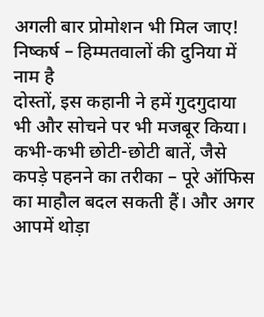अगली बार प्रोमोशन भी मिल जाए!
निष्कर्ष – हिम्मतवालों की दुनिया में नाम है
दोस्तों, इस कहानी ने हमें गुदगुदाया भी और सोचने पर भी मजबूर किया। कभी-कभी छोटी-छोटी बातें, जैसे कपड़े पहनने का तरीका – पूरे ऑफिस का माहौल बदल सकती हैं। और अगर आपमें थोड़ा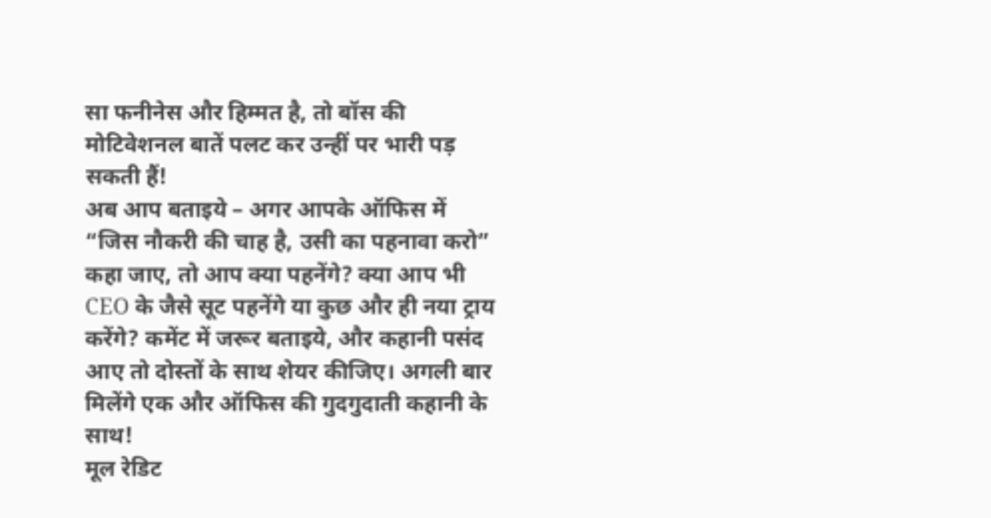सा फनीनेस और हिम्मत है, तो बॉस की मोटिवेशनल बातें पलट कर उन्हीं पर भारी पड़ सकती हैं!
अब आप बताइये – अगर आपके ऑफिस में “जिस नौकरी की चाह है, उसी का पहनावा करो” कहा जाए, तो आप क्या पहनेंगे? क्या आप भी CEO के जैसे सूट पहनेंगे या कुछ और ही नया ट्राय करेंगे? कमेंट में जरूर बताइये, और कहानी पसंद आए तो दोस्तों के साथ शेयर कीजिए। अगली बार मिलेंगे एक और ऑफिस की गुदगुदाती कहानी के साथ!
मूल रेडिट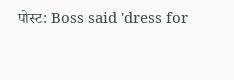पोस्ट: Boss said 'dress for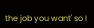the job you want' so I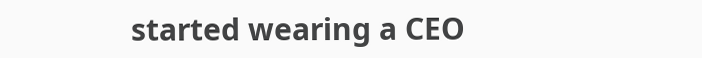started wearing a CEO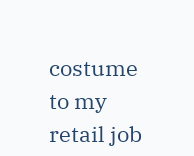costume to my retail job